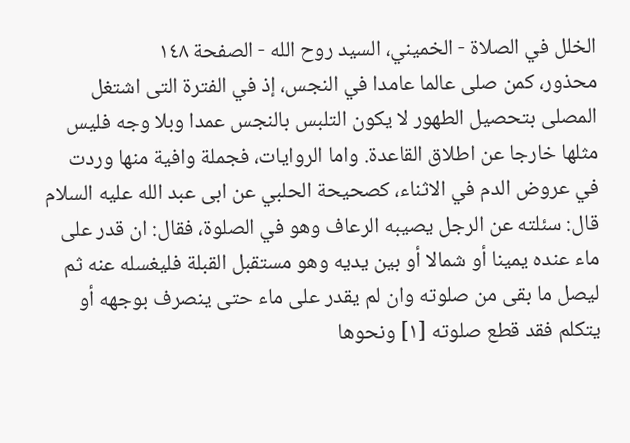الخلل في الصلاة - الخميني، السيد روح الله - الصفحة ١٤٨
محذور، كمن صلى عالما عامدا في النجس، إذ في الفترة التى اشتغل المصلى بتحصيل الطهور لا يكون التلبس بالنجس عمدا وبلا وجه فليس مثلها خارجا عن اطلاق القاعدة. واما الروايات، فجملة وافية منها وردت في عروض الدم في الاثناء، كصحيحة الحلبي عن ابى عبد الله عليه السلام قال: سئلته عن الرجل يصيبه الرعاف وهو في الصلوة، فقال: ان قدر على ماء عنده يمينا أو شمالا أو بين يديه وهو مستقبل القبلة فليغسله عنه ثم ليصل ما بقى من صلوته وان لم يقدر على ماء حتى ينصرف بوجهه أو يتكلم فقد قطع صلوته [١] ونحوها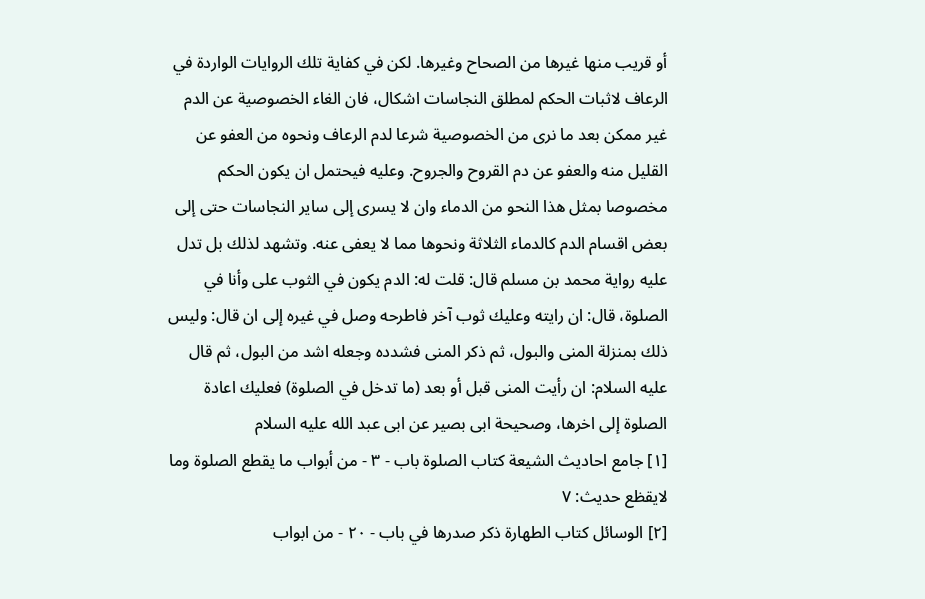أو قريب منها غيرها من الصحاح وغيرها. لكن في كفاية تلك الروايات الواردة في الرعاف لاثبات الحكم لمطلق النجاسات اشكال، فان الغاء الخصوصية عن الدم غير ممكن بعد ما نرى من الخصوصية شرعا لدم الرعاف ونحوه من العفو عن القليل منه والعفو عن دم القروح والجروح. وعليه فيحتمل ان يكون الحكم مخصوصا بمثل هذا النحو من الدماء وان لا يسرى إلى ساير النجاسات حتى إلى بعض اقسام الدم كالدماء الثلاثة ونحوها مما لا يعفى عنه. وتشهد لذلك بل تدل عليه رواية محمد بن مسلم قال: قلت له: الدم يكون في الثوب على وأنا في الصلوة، قال: ان رايته وعليك ثوب آخر فاطرحه وصل في غيره إلى ان قال: وليس ذلك بمنزلة المنى والبول، ثم ذكر المنى فشدده وجعله اشد من البول، ثم قال عليه السلام: ان رأيت المنى قبل أو بعد (ما تدخل في الصلوة) فعليك اعادة الصلوة إلى اخرها، وصحيحة ابى بصير عن ابى عبد الله عليه السلام
[١] جامع احاديث الشيعة كتاب الصلوة باب - ٣ - من أبواب ما يقطع الصلوة وما لايقظع حديث: ٧
[٢] الوسائل كتاب الطهارة ذكر صدرها في باب - ٢٠ - من ابواب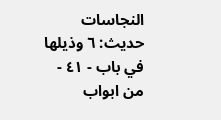النجاسات حديث: ٦ وذيلها في باب - ٤١ - من ابواب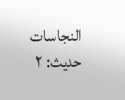النجاسات حديث: ٢